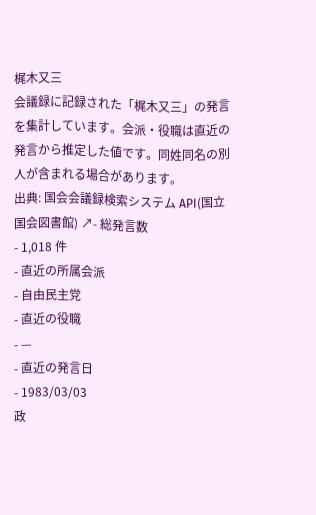梶木又三
会議録に記録された「梶木又三」の発言を集計しています。会派・役職は直近の発言から推定した値です。同姓同名の別人が含まれる場合があります。
出典: 国会会議録検索システム API(国立国会図書館) ↗- 総発言数
- 1,018 件
- 直近の所属会派
- 自由民主党
- 直近の役職
- —
- 直近の発言日
- 1983/03/03
政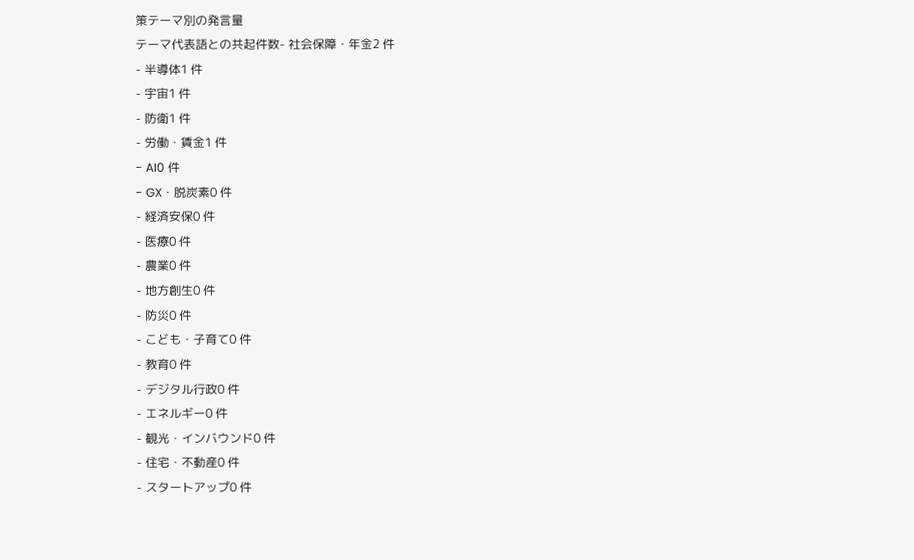策テーマ別の発言量
テーマ代表語との共起件数- 社会保障・年金2 件
- 半導体1 件
- 宇宙1 件
- 防衛1 件
- 労働・賃金1 件
- AI0 件
- GX・脱炭素0 件
- 経済安保0 件
- 医療0 件
- 農業0 件
- 地方創生0 件
- 防災0 件
- こども・子育て0 件
- 教育0 件
- デジタル行政0 件
- エネルギー0 件
- 観光・インバウンド0 件
- 住宅・不動産0 件
- スタートアップ0 件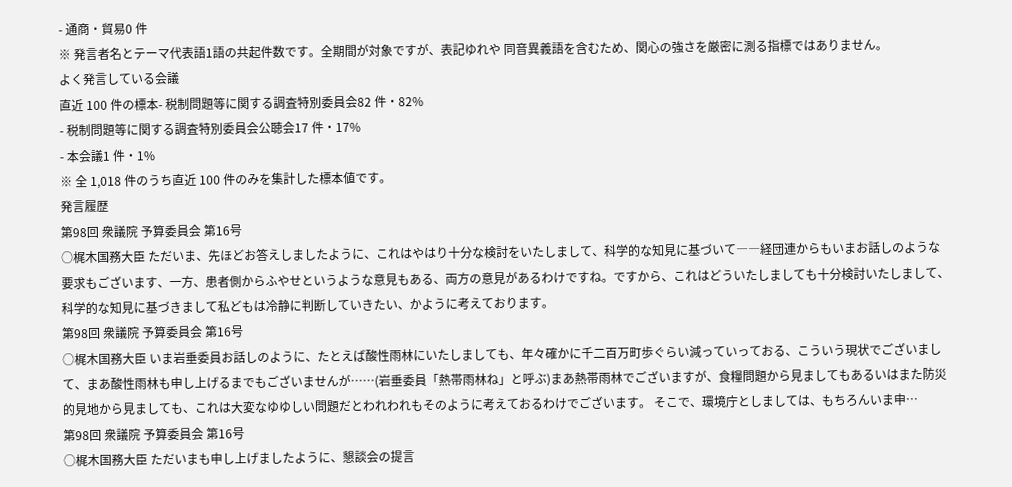- 通商・貿易0 件
※ 発言者名とテーマ代表語1語の共起件数です。全期間が対象ですが、表記ゆれや 同音異義語を含むため、関心の強さを厳密に測る指標ではありません。
よく発言している会議
直近 100 件の標本- 税制問題等に関する調査特別委員会82 件・82%
- 税制問題等に関する調査特別委員会公聴会17 件・17%
- 本会議1 件・1%
※ 全 1,018 件のうち直近 100 件のみを集計した標本値です。
発言履歴
第98回 衆議院 予算委員会 第16号
○梶木国務大臣 ただいま、先ほどお答えしましたように、これはやはり十分な検討をいたしまして、科学的な知見に基づいて――経団連からもいまお話しのような要求もございます、一方、患者側からふやせというような意見もある、両方の意見があるわけですね。ですから、これはどういたしましても十分検討いたしまして、科学的な知見に基づきまして私どもは冷静に判断していきたい、かように考えております。
第98回 衆議院 予算委員会 第16号
○梶木国務大臣 いま岩垂委員お話しのように、たとえば酸性雨林にいたしましても、年々確かに千二百万町歩ぐらい減っていっておる、こういう現状でございまして、まあ酸性雨林も申し上げるまでもございませんが……(岩垂委員「熱帯雨林ね」と呼ぶ)まあ熱帯雨林でございますが、食糧問題から見ましてもあるいはまた防災的見地から見ましても、これは大変なゆゆしい問題だとわれわれもそのように考えておるわけでございます。 そこで、環境庁としましては、もちろんいま申…
第98回 衆議院 予算委員会 第16号
○梶木国務大臣 ただいまも申し上げましたように、懇談会の提言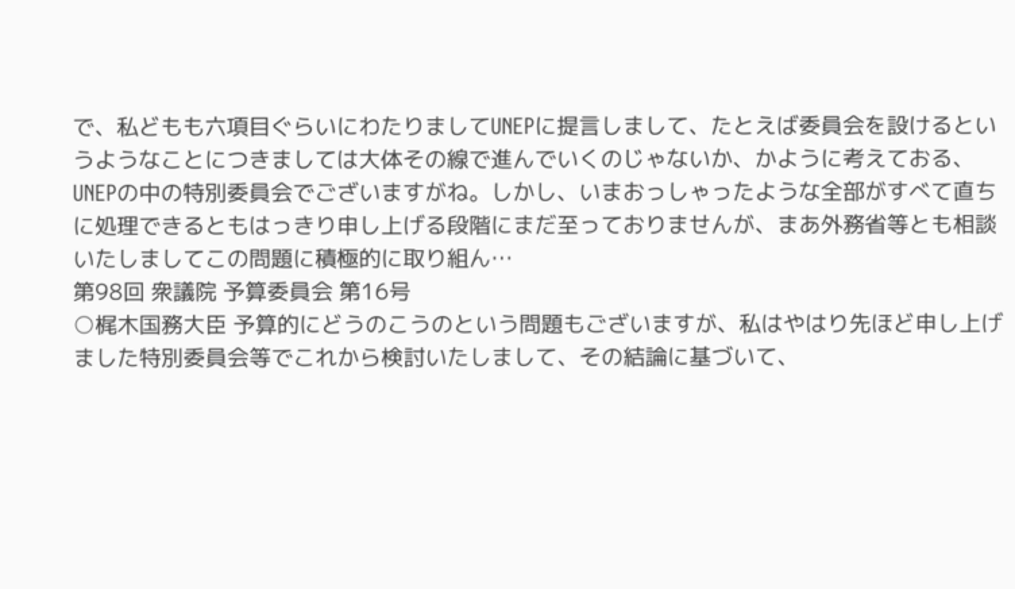で、私どもも六項目ぐらいにわたりましてUNEPに提言しまして、たとえば委員会を設けるというようなことにつきましては大体その線で進んでいくのじゃないか、かように考えておる、UNEPの中の特別委員会でございますがね。しかし、いまおっしゃったような全部がすべて直ちに処理できるともはっきり申し上げる段階にまだ至っておりませんが、まあ外務省等とも相談いたしましてこの問題に積極的に取り組ん…
第98回 衆議院 予算委員会 第16号
○梶木国務大臣 予算的にどうのこうのという問題もございますが、私はやはり先ほど申し上げました特別委員会等でこれから検討いたしまして、その結論に基づいて、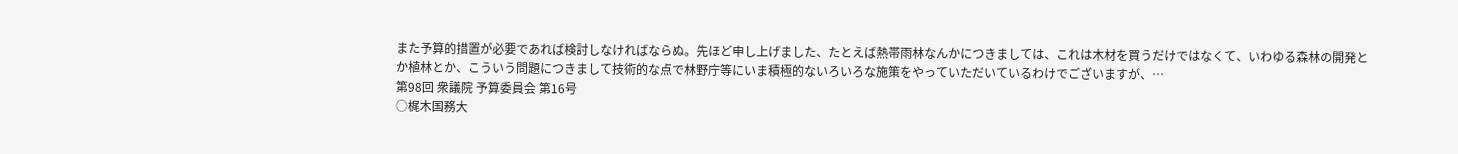また予算的措置が必要であれば検討しなければならぬ。先ほど申し上げました、たとえば熱帯雨林なんかにつきましては、これは木材を買うだけではなくて、いわゆる森林の開発とか植林とか、こういう問題につきまして技術的な点で林野庁等にいま積極的ないろいろな施策をやっていただいているわけでございますが、…
第98回 衆議院 予算委員会 第16号
○梶木国務大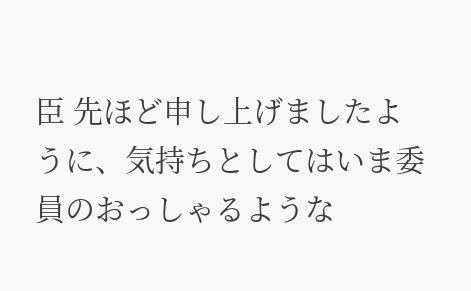臣 先ほど申し上げましたように、気持ちとしてはいま委員のおっしゃるような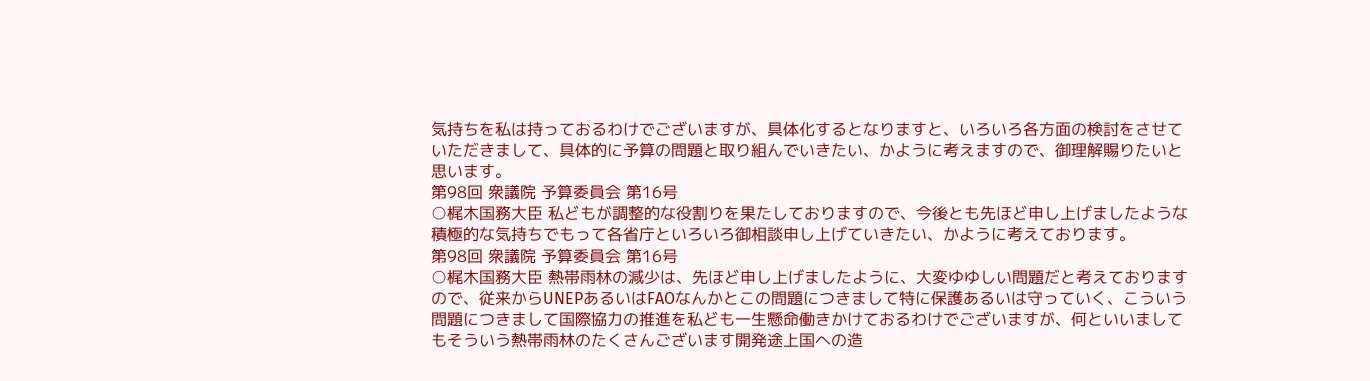気持ちを私は持っておるわけでございますが、具体化するとなりますと、いろいろ各方面の検討をさせていただきまして、具体的に予算の問題と取り組んでいきたい、かように考えますので、御理解賜りたいと思います。
第98回 衆議院 予算委員会 第16号
○梶木国務大臣 私どもが調整的な役割りを果たしておりますので、今後とも先ほど申し上げましたような積極的な気持ちでもって各省庁といろいろ御相談申し上げていきたい、かように考えております。
第98回 衆議院 予算委員会 第16号
○梶木国務大臣 熱帯雨林の減少は、先ほど申し上げましたように、大変ゆゆしい問題だと考えておりますので、従来からUNEPあるいはFAOなんかとこの問題につきまして特に保護あるいは守っていく、こういう問題につきまして国際協力の推進を私ども一生懸命働きかけておるわけでございますが、何といいましてもそういう熱帯雨林のたくさんございます開発途上国への造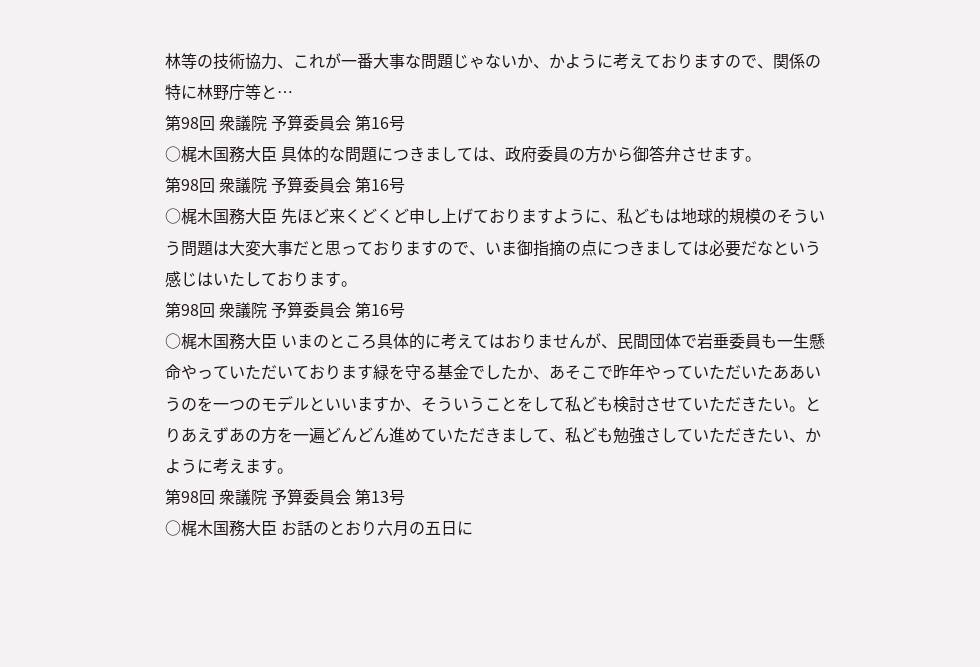林等の技術協力、これが一番大事な問題じゃないか、かように考えておりますので、関係の特に林野庁等と…
第98回 衆議院 予算委員会 第16号
○梶木国務大臣 具体的な問題につきましては、政府委員の方から御答弁させます。
第98回 衆議院 予算委員会 第16号
○梶木国務大臣 先ほど来くどくど申し上げておりますように、私どもは地球的規模のそういう問題は大変大事だと思っておりますので、いま御指摘の点につきましては必要だなという感じはいたしております。
第98回 衆議院 予算委員会 第16号
○梶木国務大臣 いまのところ具体的に考えてはおりませんが、民間団体で岩垂委員も一生懸命やっていただいております緑を守る基金でしたか、あそこで昨年やっていただいたああいうのを一つのモデルといいますか、そういうことをして私ども検討させていただきたい。とりあえずあの方を一遍どんどん進めていただきまして、私ども勉強さしていただきたい、かように考えます。
第98回 衆議院 予算委員会 第13号
○梶木国務大臣 お話のとおり六月の五日に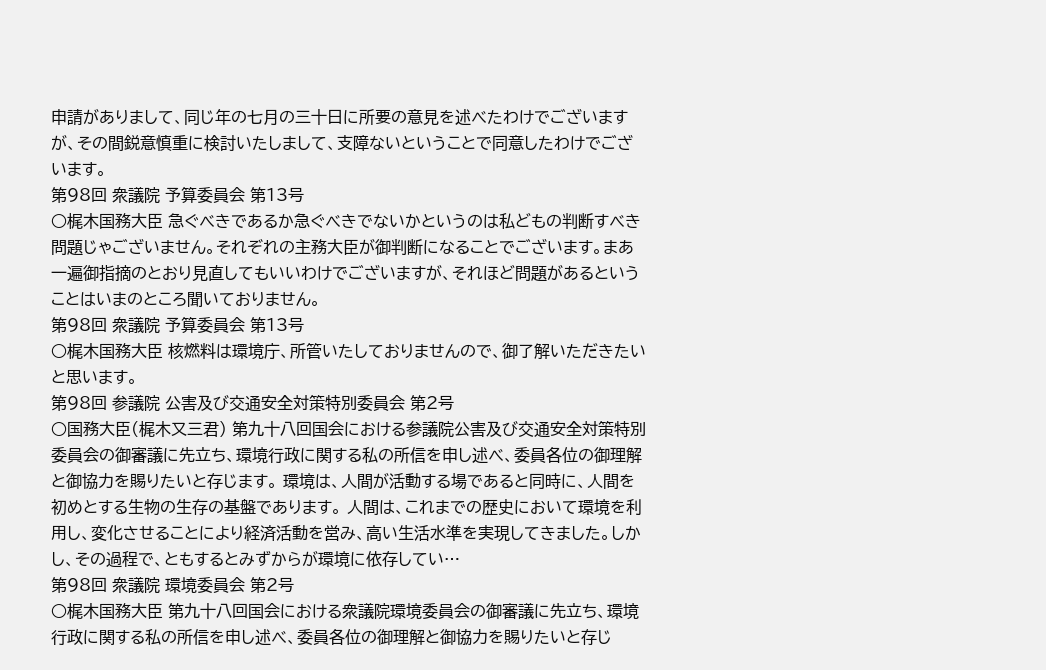申請がありまして、同じ年の七月の三十日に所要の意見を述べたわけでございますが、その間鋭意慎重に検討いたしまして、支障ないということで同意したわけでございます。
第98回 衆議院 予算委員会 第13号
○梶木国務大臣 急ぐべきであるか急ぐべきでないかというのは私どもの判断すべき問題じゃございません。それぞれの主務大臣が御判断になることでございます。まあ一遍御指摘のとおり見直してもいいわけでございますが、それほど問題があるということはいまのところ聞いておりません。
第98回 衆議院 予算委員会 第13号
○梶木国務大臣 核燃料は環境庁、所管いたしておりませんので、御了解いただきたいと思います。
第98回 参議院 公害及び交通安全対策特別委員会 第2号
○国務大臣(梶木又三君) 第九十八回国会における参議院公害及び交通安全対策特別委員会の御審議に先立ち、環境行政に関する私の所信を申し述べ、委員各位の御理解と御協力を賜りたいと存じます。 環境は、人間が活動する場であると同時に、人間を初めとする生物の生存の基盤であります。 人間は、これまでの歴史において環境を利用し、変化させることにより経済活動を営み、高い生活水準を実現してきました。しかし、その過程で、ともするとみずからが環境に依存してい…
第98回 衆議院 環境委員会 第2号
○梶木国務大臣 第九十八回国会における衆議院環境委員会の御審議に先立ち、環境行政に関する私の所信を申し述べ、委員各位の御理解と御協力を賜りたいと存じ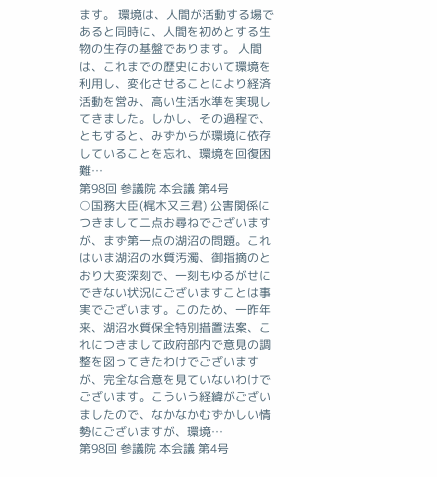ます。 環境は、人間が活動する場であると同時に、人間を初めとする生物の生存の基盤であります。 人間は、これまでの歴史において環境を利用し、変化させることにより経済活動を営み、高い生活水準を実現してきました。しかし、その過程で、ともすると、みずからが環境に依存していることを忘れ、環境を回復困難…
第98回 参議院 本会議 第4号
○国務大臣(梶木又三君) 公害関係につきまして二点お尋ねでございますが、まず第一点の湖沼の問題。これはいま湖沼の水質汚濁、御指摘のとおり大変深刻で、一刻もゆるがせにできない状況にございますことは事実でございます。このため、一昨年来、湖沼水質保全特別措置法案、これにつきまして政府部内で意見の調整を図ってきたわけでございますが、完全な合意を見ていないわけでございます。こういう経緯がございましたので、なかなかむずかしい情勢にございますが、環境…
第98回 参議院 本会議 第4号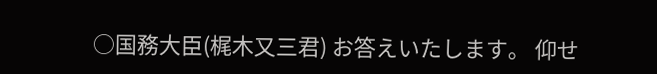○国務大臣(梶木又三君) お答えいたします。 仰せ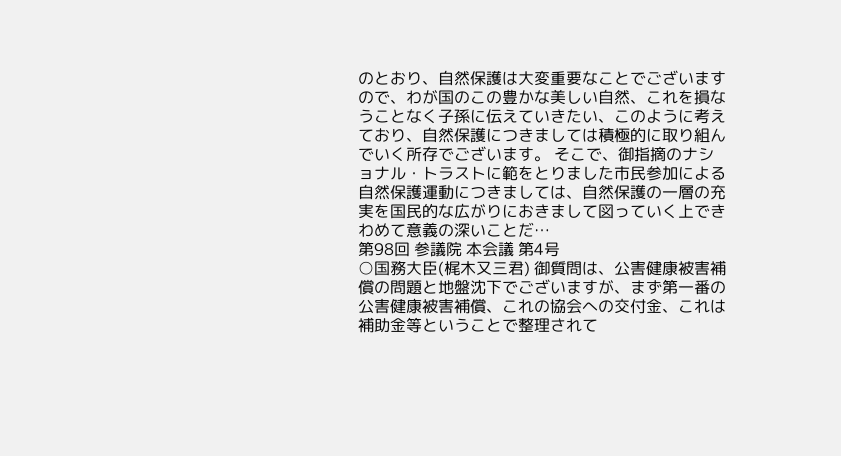のとおり、自然保護は大変重要なことでございますので、わが国のこの豊かな美しい自然、これを損なうことなく子孫に伝えていきたい、このように考えており、自然保護につきましては積極的に取り組んでいく所存でございます。 そこで、御指摘のナショナル・トラストに範をとりました市民参加による自然保護運動につきましては、自然保護の一層の充実を国民的な広がりにおきまして図っていく上できわめて意義の深いことだ…
第98回 参議院 本会議 第4号
○国務大臣(梶木又三君) 御質問は、公害健康被害補償の問題と地盤沈下でございますが、まず第一番の公害健康被害補償、これの協会への交付金、これは補助金等ということで整理されて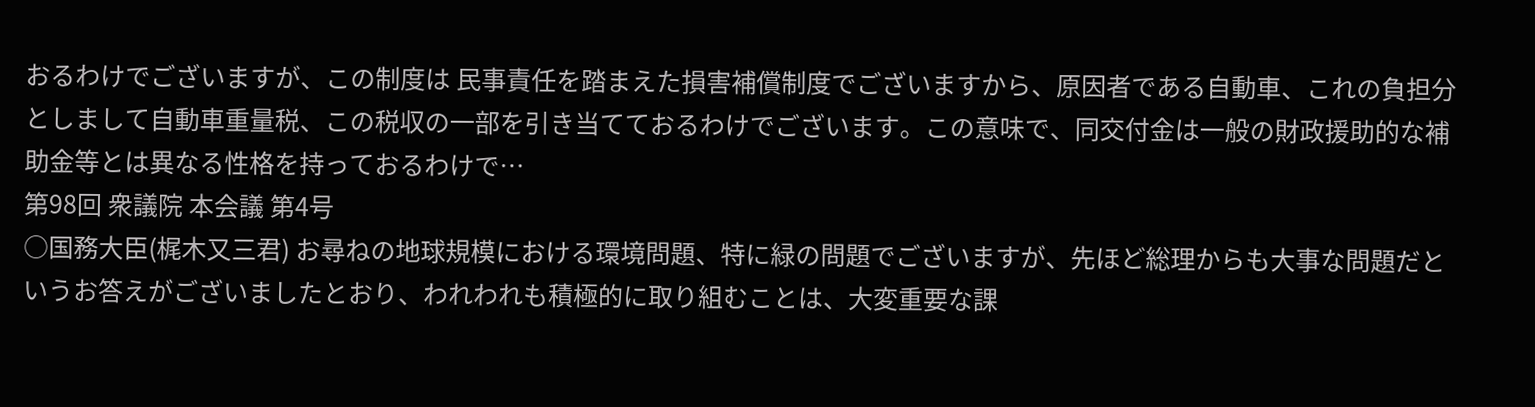おるわけでございますが、この制度は 民事責任を踏まえた損害補償制度でございますから、原因者である自動車、これの負担分としまして自動車重量税、この税収の一部を引き当てておるわけでございます。この意味で、同交付金は一般の財政援助的な補助金等とは異なる性格を持っておるわけで…
第98回 衆議院 本会議 第4号
○国務大臣(梶木又三君) お尋ねの地球規模における環境問題、特に緑の問題でございますが、先ほど総理からも大事な問題だというお答えがございましたとおり、われわれも積極的に取り組むことは、大変重要な課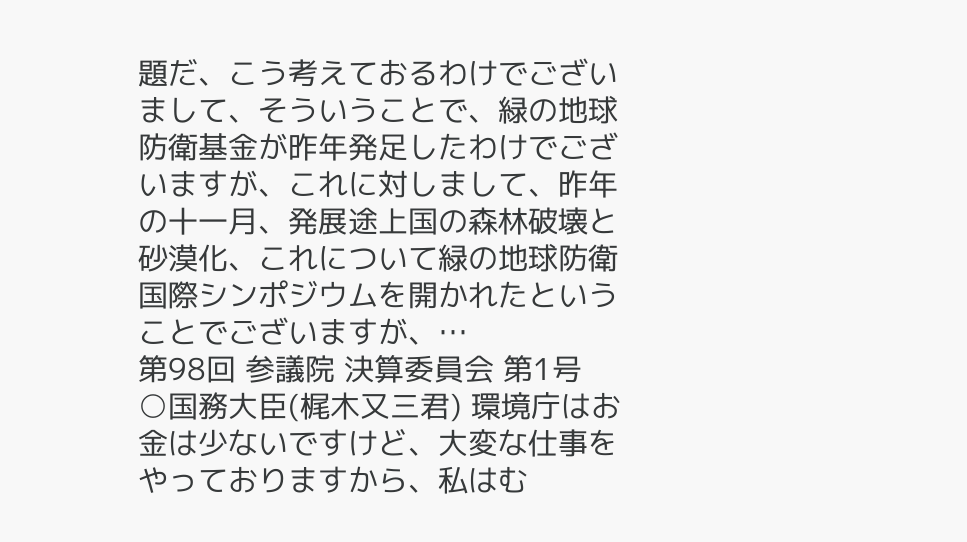題だ、こう考えておるわけでございまして、そういうことで、緑の地球防衛基金が昨年発足したわけでございますが、これに対しまして、昨年の十一月、発展途上国の森林破壊と砂漠化、これについて緑の地球防衛国際シンポジウムを開かれたということでございますが、…
第98回 参議院 決算委員会 第1号
○国務大臣(梶木又三君) 環境庁はお金は少ないですけど、大変な仕事をやっておりますから、私はむ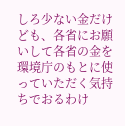しろ少ない金だけども、各省にお願いして各省の金を環境庁のもとに使っていただく気持ちでおるわけ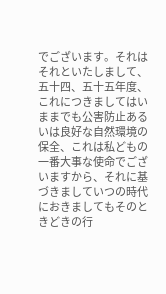でございます。それはそれといたしまして、五十四、五十五年度、これにつきましてはいままでも公害防止あるいは良好な自然環境の保全、これは私どもの一番大事な使命でございますから、それに基づきましていつの時代におきましてもそのときどきの行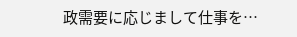政需要に応じまして仕事を…